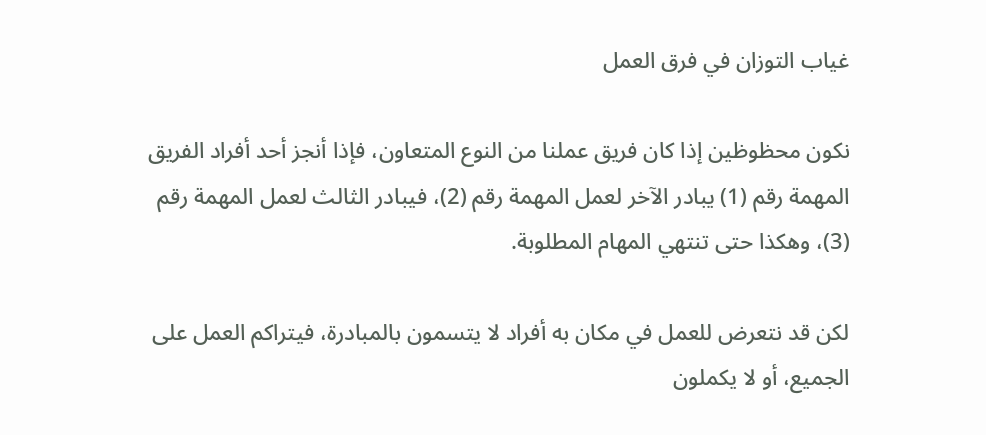غياب التوزان في فرق العمل

نكون محظوظين إذا كان فريق عملنا من النوع المتعاون، فإذا أنجز أحد أفراد الفريق المهمة رقم (1) يبادر الآخر لعمل المهمة رقم (2)، فيبادر الثالث لعمل المهمة رقم (3)، وهكذا حتى تنتهي المهام المطلوبة.

لكن قد نتعرض للعمل في مكان به أفراد لا يتسمون بالمبادرة، فيتراكم العمل على الجميع، أو لا يكملون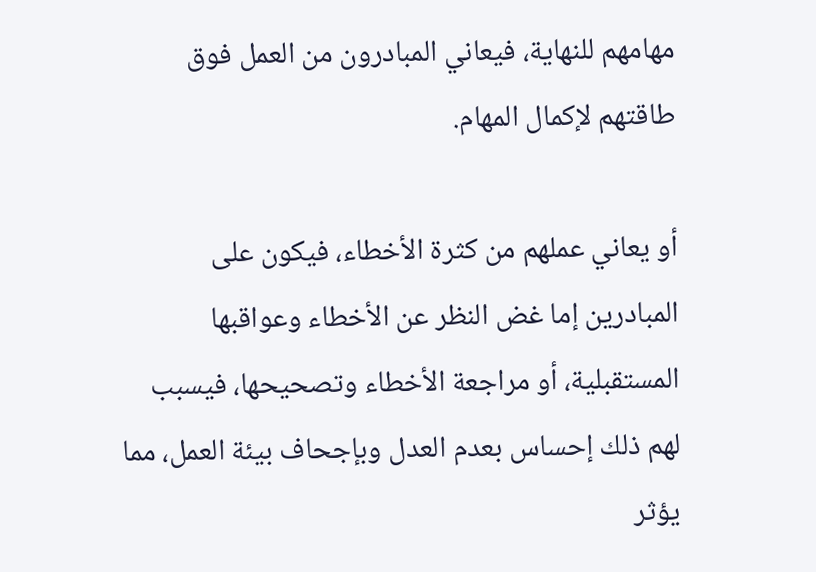مهامهم للنهاية، فيعاني المبادرون من العمل فوق طاقتهم لإكمال المهام.

أو يعاني عملهم من كثرة الأخطاء، فيكون على المبادرين إما غض النظر عن الأخطاء وعواقبها المستقبلية، أو مراجعة الأخطاء وتصحيحها، فيسبب لهم ذلك إحساس بعدم العدل وبإجحاف بيئة العمل، مما يؤثر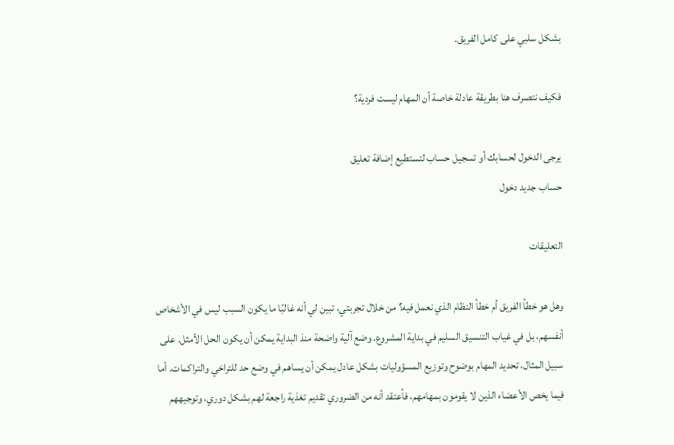بشكل سلبي على كامل الفريق.

فكيف نتصرف هنا بطريقة عادلة خاصة أن المهام ليست فردية؟

يرجى الدخول لحسابك أو تسجيل حساب لتستطيع إضافة تعليق
حساب جديد دخول

التعليقات

وهل هو خطأ الفريق أم خطأ النظام الذي نعمل فيه؟ من خلال تجربتي، تبين لي أنه غالبًا ما يكون السبب ليس في الأشخاص أنفسهم، بل في غياب التنسيق السليم في بداية المشروع. وضع آلية واضحة منذ البداية يمكن أن يكون الحل الأمثل. على سبيل المثال، تحديد المهام بوضوح وتوزيع المسؤوليات بشكل عادل يمكن أن يساهم في وضع حد للتراخي والتراكمات. أما فيما يخص الأعضاء الذين لا يقومون بمهامهم، فأعتقد أنه من الضروري تقديم تغذية راجعة لهم بشكل دوري، وتوجيههم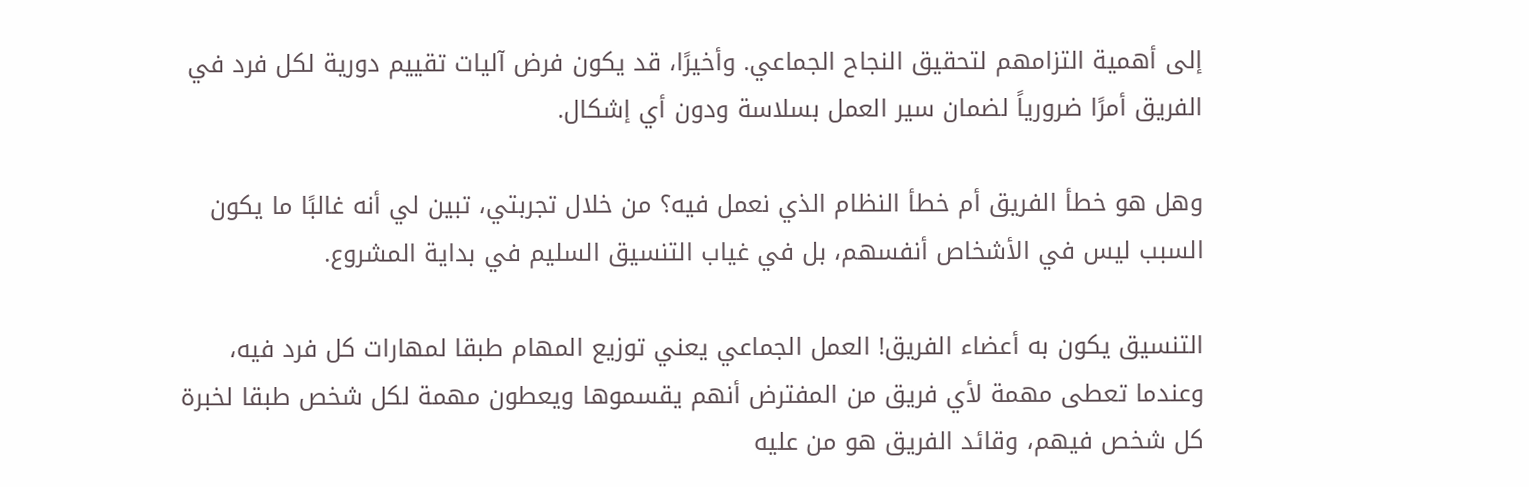إلى أهمية التزامهم لتحقيق النجاح الجماعي. وأخيرًا، قد يكون فرض آليات تقييم دورية لكل فرد في الفريق أمرًا ضرورياً لضمان سير العمل بسلاسة ودون أي إشكال.

وهل هو خطأ الفريق أم خطأ النظام الذي نعمل فيه؟ من خلال تجربتي، تبين لي أنه غالبًا ما يكون السبب ليس في الأشخاص أنفسهم، بل في غياب التنسيق السليم في بداية المشروع.

التنسيق يكون به أعضاء الفريق! العمل الجماعي يعني توزيع المهام طبقا لمهارات كل فرد فيه، وعندما تعطى مهمة لأي فريق من المفترض أنهم يقسموها ويعطون مهمة لكل شخص طبقا لخبرة كل شخص فيهم، وقائد الفريق هو من عليه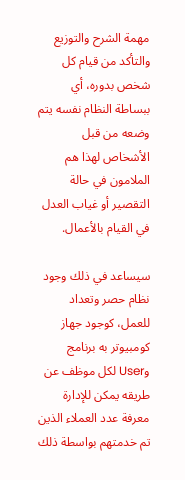مهمة الشرح والتوزيع والتأكد من قيام كل شخص بدوره، أي ببساطة النظام نفسه يتم وضعه من قبل الأشخاص لهذا هم الملامون في حالة التقصير أو غياب العدل في القيام بالأعمال.

سيساعد في ذلك وجود نظام حصر وتعداد للعمل، كوجود جهاز كومبيوتر به برنامج وUser لكل موظف عن طريقه يمكن للإدارة معرفة عدد العملاء الذين تم خدمتهم بواسطة ذلك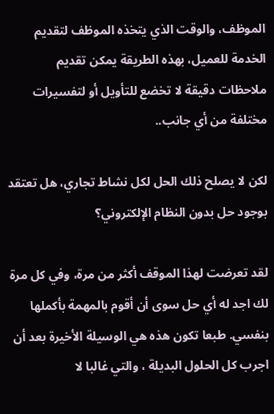الموظف، والوقت الذي يتخذه الموظف لتقديم الخدمة للعميل، بهذه الطريقة يمكن تقديم ملاحظات دقيقة لا تخضع للتأويل أو لتفسيرات مختلفة من أي جانب..

لكن لا يصلح ذلك الحل لكل نشاط تجاري، هل تعتقد بوجود حل بدون النظام الإلكتروني؟

لقد تعرضت لهذا الموقف أكثر من مرة، وفي كل مرة لك اجد له أي حل سوى أن أقوم بالمهمة بأكملها بنفسي. طبعا تكون هذه هي الوسيلة الأخيرة بعد أن اجرب كل الحلول البديلة ، والتي غالبا لا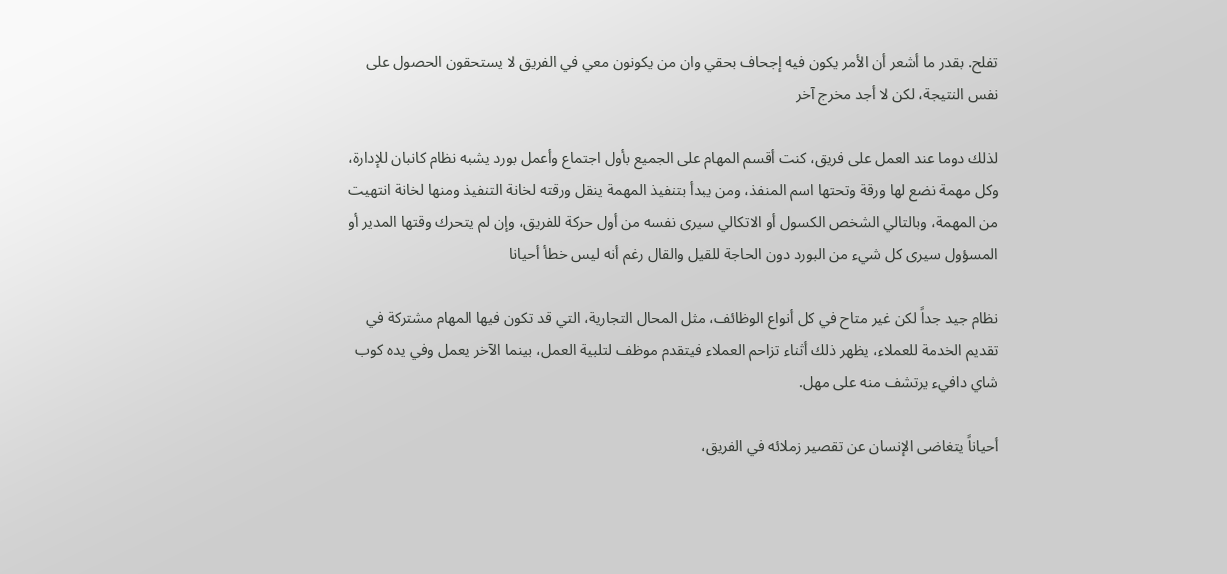تفلح. بقدر ما أشعر أن الأمر يكون فيه إجحاف بحقي وان من يكونون معي في الفريق لا يستحقون الحصول على نفس النتيجة، لكن لا أجد مخرج آخر

لذلك دوما عند العمل على فريق، كنت أقسم المهام على الجميع بأول اجتماع وأعمل بورد يشبه نظام كانبان للإدارة، وكل مهمة نضع لها ورقة وتحتها اسم المنفذ، ومن يبدأ بتنفيذ المهمة ينقل ورقته لخانة التنفيذ ومنها لخانة انتهيت من المهمة، وبالتالي الشخص الكسول أو الاتكالي سيرى نفسه من أول حركة للفريق، وإن لم يتحرك وقتها المدير أو المسؤول سيرى كل شيء من البورد دون الحاجة للقيل والقال رغم أنه ليس خطأ أحيانا

نظام جيد جداً لكن غير متاح في كل أنواع الوظائف، مثل المحال التجارية، التي قد تكون فيها المهام مشتركة في تقديم الخدمة للعملاء، يظهر ذلك أثناء تزاحم العملاء فيتقدم موظف لتلبية العمل، بينما الآخر يعمل وفي يده كوب شاي دافيء يرتشف منه على مهل.

أحياناً يتغاضى الإنسان عن تقصير زملائه في الفريق،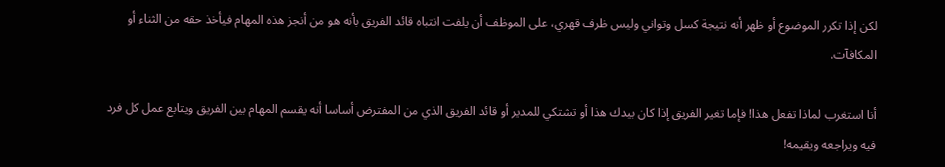لكن إذا تكرر الموضوع أو ظهر أنه نتيجة كسل وتواني وليس ظرف قهري، على الموظف أن يلفت انتباه قائد الفريق بأنه هو من أنجز هذه المهام فيأخذ حقه من الثناء أو المكافآت.

أنا استغرب لماذا تفعل هذا! فإما تغير الفريق إذا كان بيدك هذا أو تشتكي للمدير أو قائد الفريق الذي من المفترض أساسا أنه يقسم المهام بين الفريق ويتابع عمل كل فرد فيه ويراجعه ويقيمه!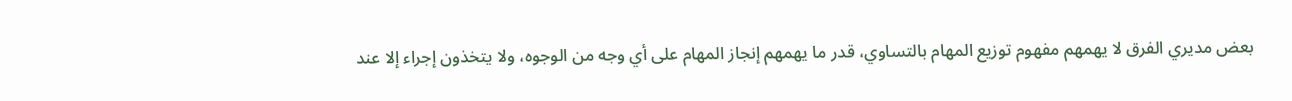بعض مديري الفرق لا يهمهم مفهوم توزيع المهام بالتساوي، قدر ما يهمهم إنجاز المهام على أي وجه من الوجوه، ولا يتخذون إجراء إلا عند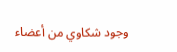وجود شكاوي من أعضاء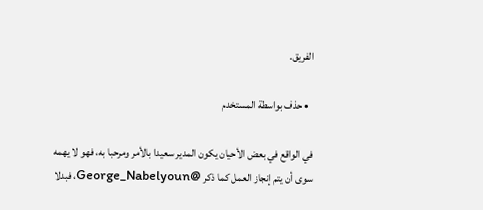الفريق.

  • حذف بواسطة المستخدم

في الواقع في بعض الأحيان يكون المدير سعيدا بالأمر ومرحبا به، فهو لا يهمه سوى أن يتم إنجاز العمل كما ذكر @George_Nabelyoun، فبدلا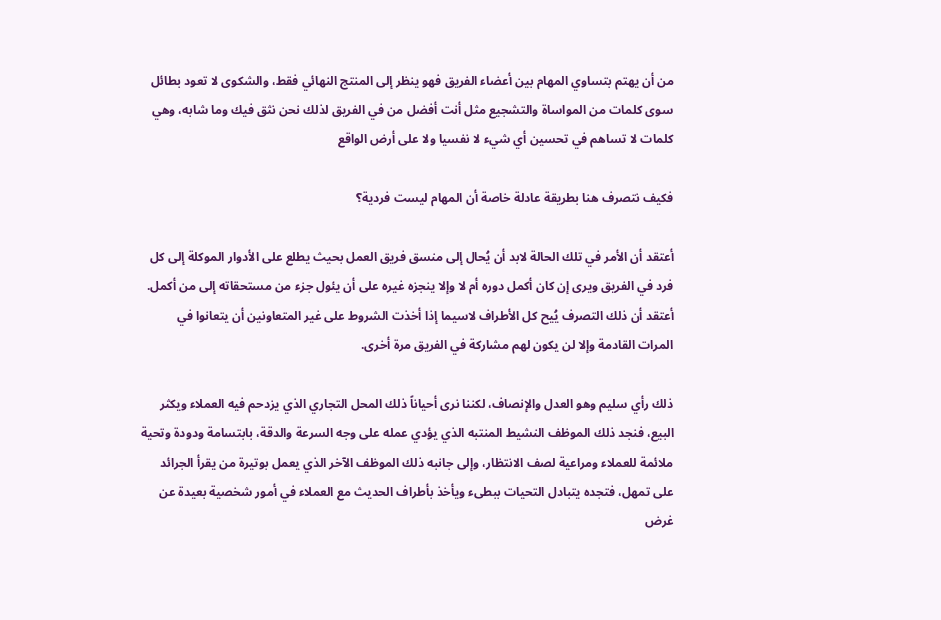من أن يهتم بتساوي المهام بين أعضاء الفريق فهو ينظر إلى المنتج النهائي فقط، والشكوى لا تعود بطائل سوى كلمات من المواساة والتشجيع مثل أنت أفضل من في الفريق لذلك نحن نثق فيك وما شابه، وهي كلمات لا تساهم في تحسين أي شيء لا نفسيا ولا على أرض الواقع

فكيف نتصرف هنا بطريقة عادلة خاصة أن المهام ليست فردية؟

أعتقد أن الأمر في تلك الحالة لابد أن يُحال إلى منسق فريق العمل بحيث يطلع على الأدوار الموكلة إلى كل فرد في الفريق ويرى إن كان أكمل دوره أم لا وإلا ينجزه غيره على أن يئول جزء من مستحقاته إلى من أكمل. أعتقد أن ذلك التصرف يُيح كل الأطراف لاسيما إذا أخذت الشروط على غير المتعاونين أن يتعانوا في المرات القادمة وإلا لن يكون لهم مشاركة في الفريق مرة أخرى.

ذلك رأي سليم وهو العدل والإنصاف، لكننا نرى أحياناً ذلك المحل التجاري الذي يزدحم فيه العملاء ويكثر البيع، فنجد ذلك الموظف النشيط المنتبه الذي يؤدي عمله على وجه السرعة والدقة، بابتسامة ودودة وتحية ملائمة للعملاء ومراعية لصف الانتظار، وإلى جانبه ذلك الموظف الآخر الذي يعمل بوتيرة من يقرأ الجرائد على تمهل، فتجده يتبادل التحيات ببطىء ويأخذ بأطراف الحديث مع العملاء في أمور شخصية بعيدة عن غرض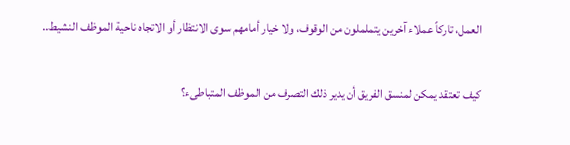العمل، تاركاً عملاء آخرين يتململون من الوقوف، ولا خيار أمامهم سوى الانتظار أو الاتجاه ناحية الموظف النشيط..

كيف تعتقد يمكن لمنسق الفريق أن يدير ذلك التصرف من الموظف المتباطىء؟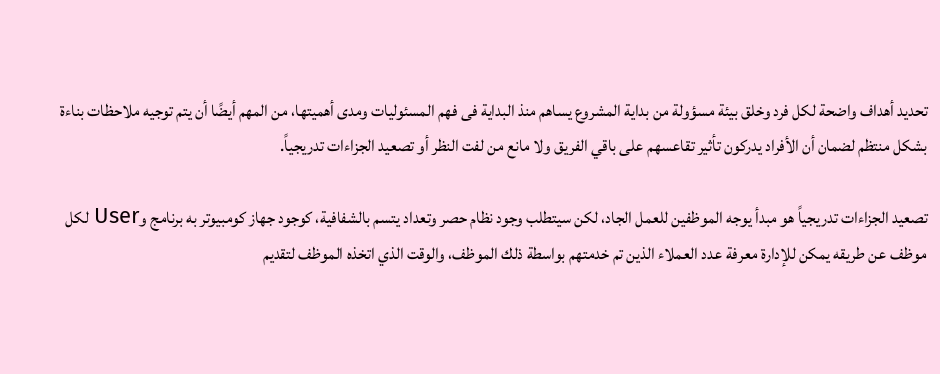تحديد أهداف واضحة لكل فرد وخلق بيئة مسؤولة من بداية المشروع يساهم منذ البداية فى فهم المسئوليات ومدى أهميتها، من المهم أيضًا أن يتم توجيه ملاحظات بناءة بشكل منتظم لضمان أن الأفراد يدركون تأثير تقاعسهم على باقي الفريق ولا مانع من لفت النظر أو تصعيد الجزاءات تدريجياً.

تصعيد الجزاءات تدريجياً هو مبدأ يوجه الموظفين للعمل الجاد، لكن سيتطلب وجود نظام حصر وتعداد يتسم بالشفافية، كوجود جهاز كومبيوتر به برنامج وUser لكل موظف عن طريقه يمكن للإدارة معرفة عدد العملاء الذين تم خدمتهم بواسطة ذلك الموظف، والوقت الذي اتخذه الموظف لتقديم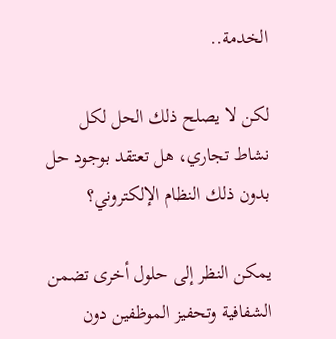الخدمة..

لكن لا يصلح ذلك الحل لكل نشاط تجاري، هل تعتقد بوجود حل بدون ذلك النظام الإلكتروني؟

يمكن النظر إلى حلول أخرى تضمن الشفافية وتحفيز الموظفين دون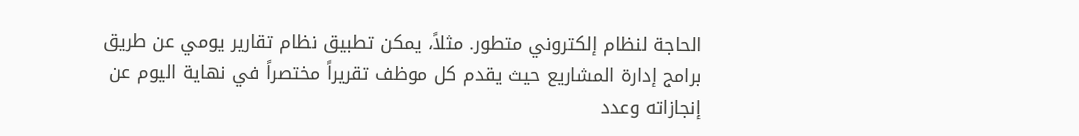الحاجة لنظام إلكتروني متطور. مثلاً، يمكن تطبيق نظام تقارير يومي عن طريق برامج إدارة المشاريع حيث يقدم كل موظف تقريراً مختصراً في نهاية اليوم عن إنجازاته وعدد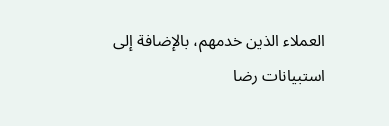العملاء الذين خدمهم، بالإضافة إلى استبيانات رضا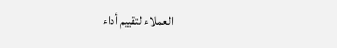العملاء لتقييم أداء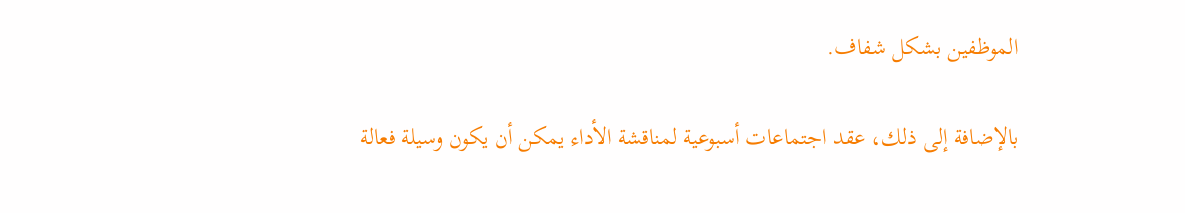الموظفين بشكل شفاف.

بالإضافة إلى ذلك، عقد اجتماعات أسبوعية لمناقشة الأداء يمكن أن يكون وسيلة فعالة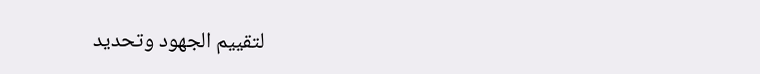لتقييم الجهود وتحديد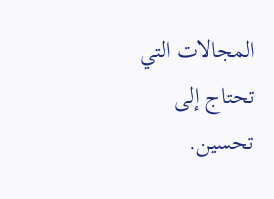المجالات التي تحتاج إلى تحسين.